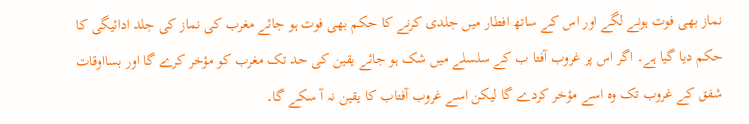نماز بھی فوت ہونے لگے اور اس کے ساتھ افطار میں جلدی کرنے کا حکم بھی فوت ہو جائے مغرب کی نماز کی جلد ادائیگی کا حکم دیا گیا ہے۔ اگر اس پر غروب آفتا ب کے سلسلے میں شک ہو جائے یقین کی حد تک مغرب کو مؤخر کرے گا اور بسااوقات شفق کے غروب تک وہ اسے مؤخر کردے گا لیکن اسے غروب آفتاب کا یقین نہ آ سکے گا۔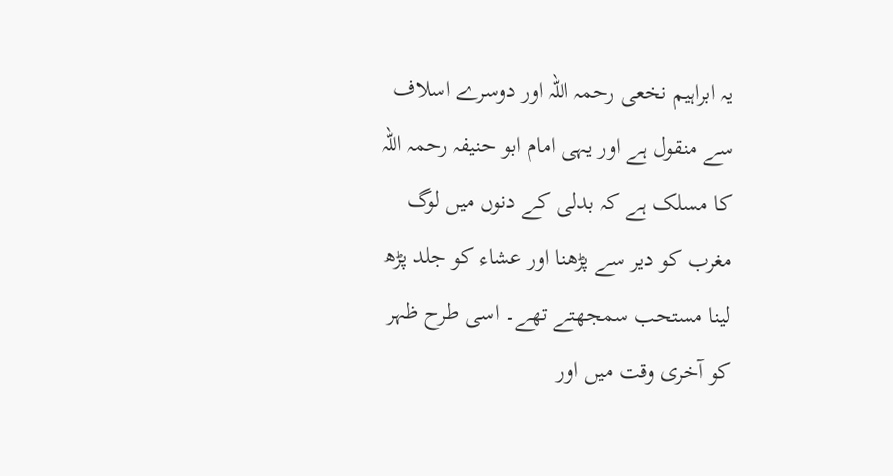یہ ابراہیم نخعی رحمہ اللہ اور دوسرے اسلاف سے منقول ہے اور یہی امام ابو حنیفہ رحمہ اللہ کا مسلک ہے کہ بدلی کے دنوں میں لوگ مغرب کو دیر سے پڑھنا اور عشاء کو جلد پڑھ لینا مستحب سمجھتے تھے۔ اسی طرح ظہر کو آخری وقت میں اور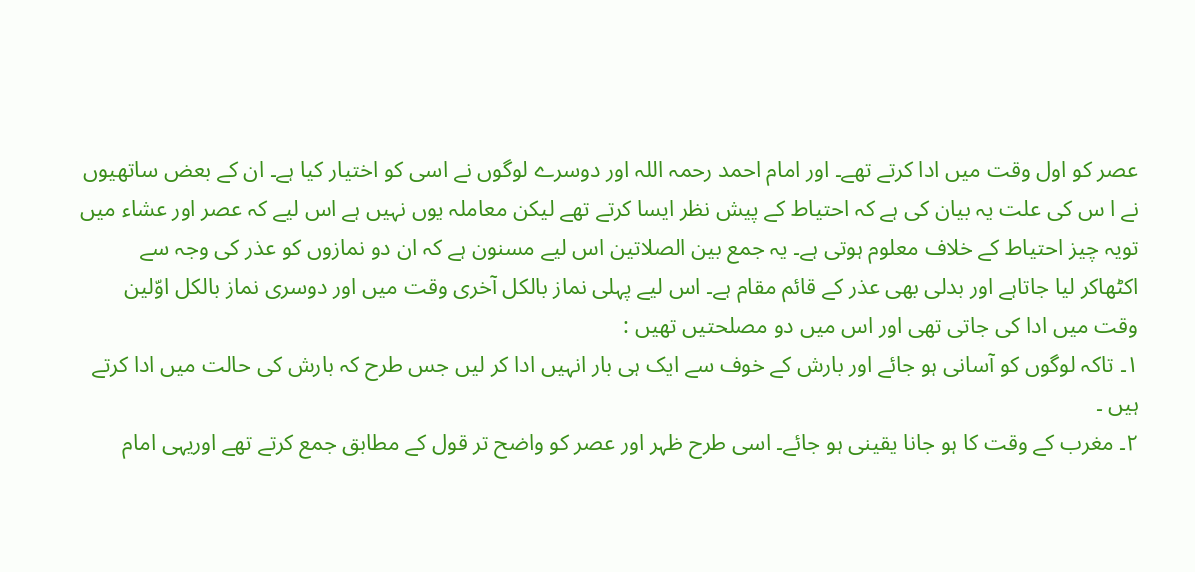عصر کو اول وقت میں ادا کرتے تھے۔ اور امام احمد رحمہ اللہ اور دوسرے لوگوں نے اسی کو اختیار کیا ہے۔ ان کے بعض ساتھیوں نے ا س کی علت یہ بیان کی ہے کہ احتیاط کے پیش نظر ایسا کرتے تھے لیکن معاملہ یوں نہیں ہے اس لیے کہ عصر اور عشاء میں تویہ چیز احتیاط کے خلاف معلوم ہوتی ہے۔ یہ جمع بین الصلاتین اس لیے مسنون ہے کہ ان دو نمازوں کو عذر کی وجہ سے اکٹھاکر لیا جاتاہے اور بدلی بھی عذر کے قائم مقام ہے۔ اس لیے پہلی نماز بالکل آخری وقت میں اور دوسری نماز بالکل اوّلین وقت میں ادا کی جاتی تھی اور اس میں دو مصلحتیں تھیں :
۱۔ تاکہ لوگوں کو آسانی ہو جائے اور بارش کے خوف سے ایک ہی بار انہیں ادا کر لیں جس طرح کہ بارش کی حالت میں ادا کرتے ہیں ۔
۲۔ مغرب کے وقت کا ہو جانا یقینی ہو جائے۔ اسی طرح ظہر اور عصر کو واضح تر قول کے مطابق جمع کرتے تھے اوریہی امام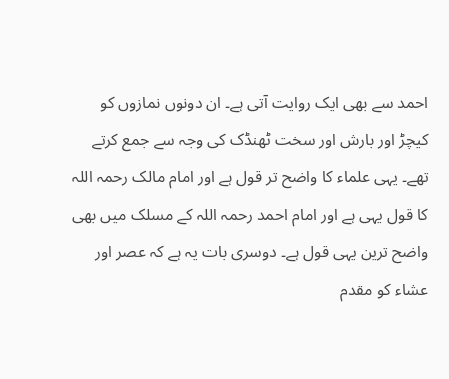احمد سے بھی ایک روایت آتی ہے۔ ان دونوں نمازوں کو کیچڑ اور بارش اور سخت ٹھنڈک کی وجہ سے جمع کرتے تھے۔ یہی علماء کا واضح تر قول ہے اور امام مالک رحمہ اللہ کا قول یہی ہے اور امام احمد رحمہ اللہ کے مسلک میں بھی واضح ترین یہی قول ہے۔ دوسری بات یہ ہے کہ عصر اور عشاء کو مقدم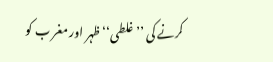کرنے کی ’’غلطی‘‘ ظہر اور مغر ب کو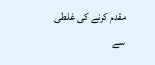مقدم کرنے کی غلطی سے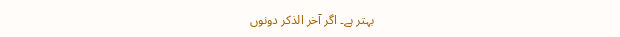بہتر ہے۔ اگر آخر الذکر دونوں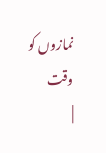نمازوں کو وقت
|